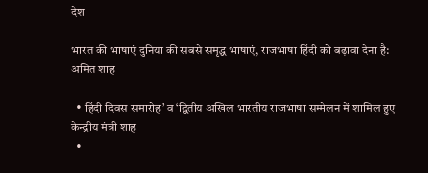देश

भारत की भाषाएं दुनिया की सबसे समृद्ध भाषाएं, राजभाषा हिंदी को बढ़ावा देना है: अमित शाह

  • हिंदी दिवस समारोह’ व ‘द्वितीय अखिल भारतीय राजभाषा सम्मेलन में शामिल हुए केन्द्रीय मंत्री शाह
  •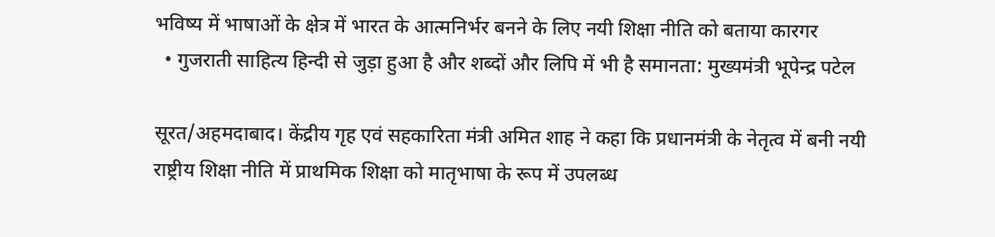भविष्य में भाषाओं के क्षेत्र में भारत के आत्मनिर्भर बनने के लिए नयी शिक्षा नीति को बताया कारगर
  • गुजराती साहित्य हिन्दी से जुड़ा हुआ है और शब्दों और लिपि में भी है समानता: मुख्यमंत्री भूपेन्द्र पटेल

सूरत/अहमदाबाद। केंद्रीय गृह एवं सहकारिता मंत्री अमित शाह ने कहा कि प्रधानमंत्री के नेतृत्व में बनी नयी राष्ट्रीय शिक्षा नीति में प्राथमिक शिक्षा को मातृभाषा के रूप में उपलब्ध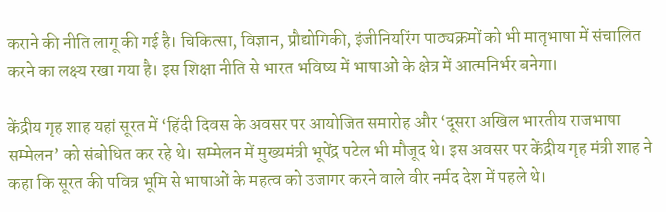कराने की नीति लागू की गई है। चिकित्सा, विज्ञान, प्रौद्योगिकी, इंजीनियरिंग पाठ्यक्रमों को भी मातृभाषा में संचालित करने का लक्ष्य रखा गया है। इस शिक्षा नीति से भारत भविष्य में भाषाओं के क्षेत्र में आत्मनिर्भर बनेगा।

केंद्रीय गृह शाह यहां सूरत में ‘हिंदी दिवस के अवसर पर आयोजित समारोह और ‘दूसरा अखिल भारतीय राजभाषा सम्मेलन’ को संबोधित कर रहे थे। सम्मेलन में मुख्यमंत्री भूपेंद्र पटेल भी मौजूद थे। इस अवसर पर केंद्रीय गृह मंत्री शाह ने कहा कि सूरत की पवित्र भूमि से भाषाओं के महत्व को उजागर करने वाले वीर नर्मद देश में पहले थे।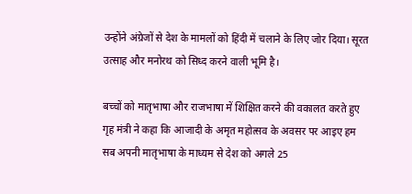उन्होंने अंग्रेजों से देश के मामलों को हिंदी में चलाने के लिए जोर दिया। सूरत उत्साह और मनोरथ को सिध्द करने वाली भूमि है।

बच्चों को मातृभाषा और राजभाषा में शिक्षित करने की वकालत करते हुए गृह मंत्री ने कहा कि आजादी के अमृत महोत्सव के अवसर पर आइए हम सब अपनी मातृभाषा के माध्यम से देश को अगले 25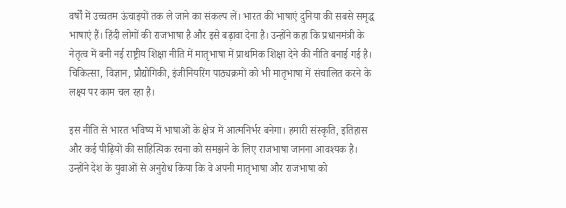वर्षों में उच्चतम ऊंचाइयों तक ले जाने का संकल्प लें। भारत की भाषाएं दुनिया की सबसे समृद्ध भाषाएं हैं। हिंदी लोगों की राजभाषा है और इसे बढ़ावा देना है। उन्होंने कहा कि प्रधानमंत्री के नेतृत्व में बनी नई राष्ट्रीय शिक्षा नीति में मातृभाषा में प्राथमिक शिक्षा देने की नीति बनाई गई है। चिकित्सा, विज्ञान, प्रौद्योगिकी, इंजीनियरिंग पाठ्यक्रमों को भी मातृभाषा में संचालित करने के लक्ष्य पर काम चल रहा है।

इस नीति से भारत भविष्य में भाषाओं के क्षेत्र में आत्मनिर्भर बनेगा। हमारी संस्कृति, इतिहास और कई पीढ़ियों की साहित्यिक रचना को समझने के लिए राजभाषा जानना आवश्यक है। उन्होंने देश के युवाओं से अनुरोध किया कि वे अपनी मातृभाषा और राजभाषा को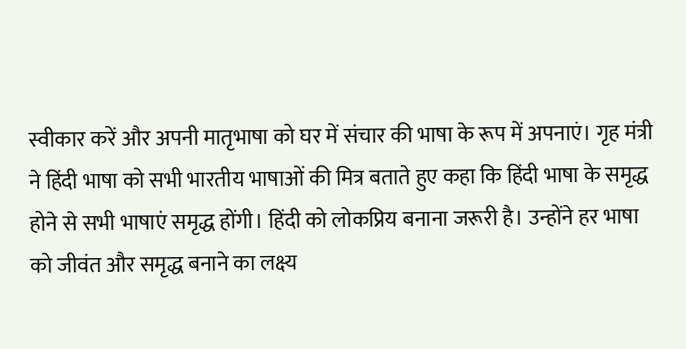स्वीकार करें और अपनी मातृभाषा को घर में संचार की भाषा के रूप में अपनाएं। गृह मंत्री ने हिंदी भाषा को सभी भारतीय भाषाओं की मित्र बताते हुए कहा कि हिंदी भाषा के समृद्ध होने से सभी भाषाएं समृद्ध होंगी। हिंदी को लोकप्रिय बनाना जरूरी है। उन्होंने हर भाषा को जीवंत और समृद्ध बनाने का लक्ष्य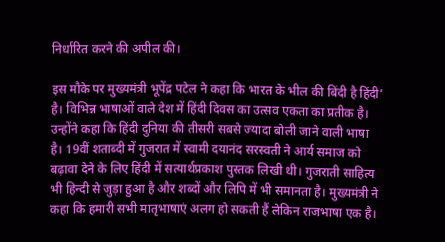निर्धारित करने की अपील की।

इस मौके पर मुख्यमंत्री भूपेंद्र पटेल ने कहा कि भारत के भील की बिंदी है हिंदी’ है। विभिन्न भाषाओं वाले देश में हिंदी दिवस का उत्सव एकता का प्रतीक है। उन्होंने कहा कि हिंदी दुनिया की तीसरी सबसे ज्यादा बोली जाने वाली भाषा है। 19वीं शताब्दी में गुजरात में स्वामी दयानंद सरस्वती ने आर्य समाज को बढ़ावा देने के लिए हिंदी में सत्यार्थप्रकाश पुस्तक लिखी थी। गुजराती साहित्य भी हिन्दी से जुड़ा हुआ है और शब्दों और लिपि में भी समानता है। मुख्यमंत्री ने कहा कि हमारी सभी मातृभाषाएं अलग हो सकती हैं लेकिन राजभाषा एक है।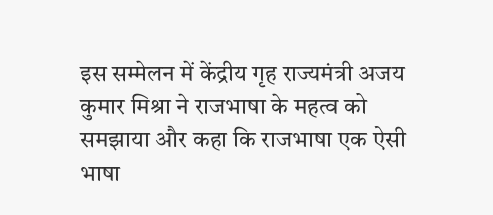इस सम्मेलन में केंद्रीय गृह राज्यमंत्री अजय कुमार मिश्रा ने राजभाषा के महत्व को समझाया और कहा कि राजभाषा एक ऐसी भाषा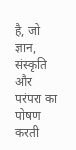है, जो ज्ञान, संस्कृति और परंपरा का पोषण करती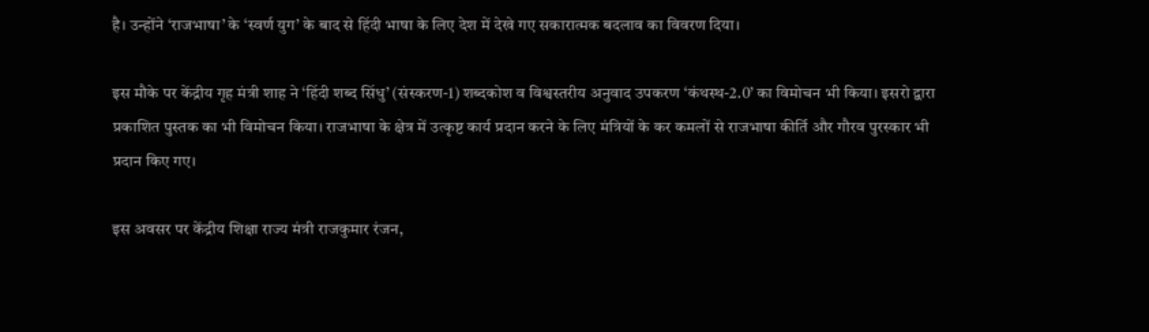है। उन्होंने ‘राजभाषा’ के ‘स्वर्ण युग’ के बाद से हिंदी भाषा के लिए देश में देखे गए सकारात्मक बदलाव का विवरण दिया।

इस मौके पर केंद्रीय गृह मंत्री शाह ने ‘हिंदी शब्द सिंधु’ (संस्करण-1) शब्दकोश व विश्वस्तरीय अनुवाद उपकरण ‘कंथस्थ-2.0’ का विमोचन भी किया। इसरो द्वारा प्रकाशित पुस्तक का भी विमोचन किया। राजभाषा के क्षेत्र में उत्कृष्ट कार्य प्रदान करने के लिए मंत्रियों के कर कमलों से राजभाषा कीर्ति और गौरव पुरस्कार भी प्रदान किए गए।

इस अवसर पर केंद्रीय शिक्षा राज्य मंत्री राजकुमार रंजन,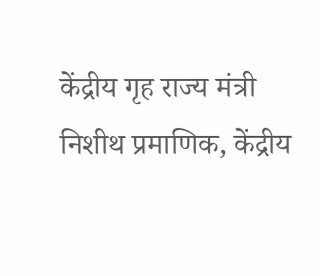केंद्रीय गृह राज्य मंत्री निशीथ प्रमाणिक, केंद्रीय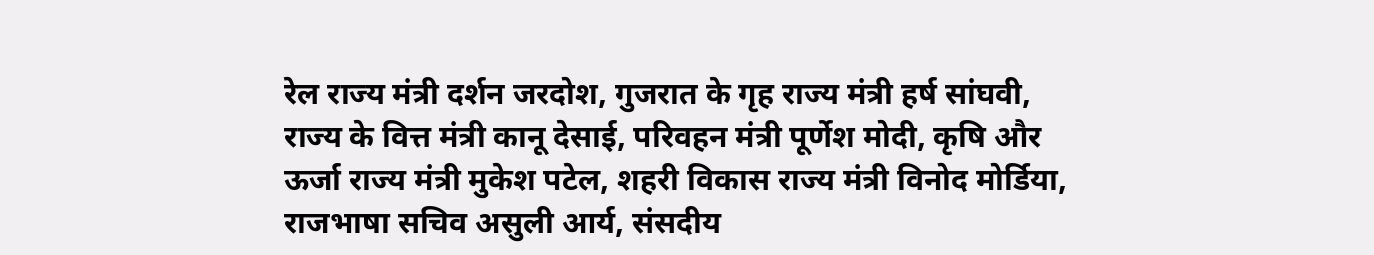रेल राज्य मंत्री दर्शन जरदोश, गुजरात के गृह राज्य मंत्री हर्ष सांघवी, राज्य के वित्त मंत्री कानू देसाई, परिवहन मंत्री पूर्णेश मोदी, कृषि और ऊर्जा राज्य मंत्री मुकेश पटेल, शहरी विकास राज्य मंत्री विनोद मोर्डिया, राजभाषा सचिव असुली आर्य, संसदीय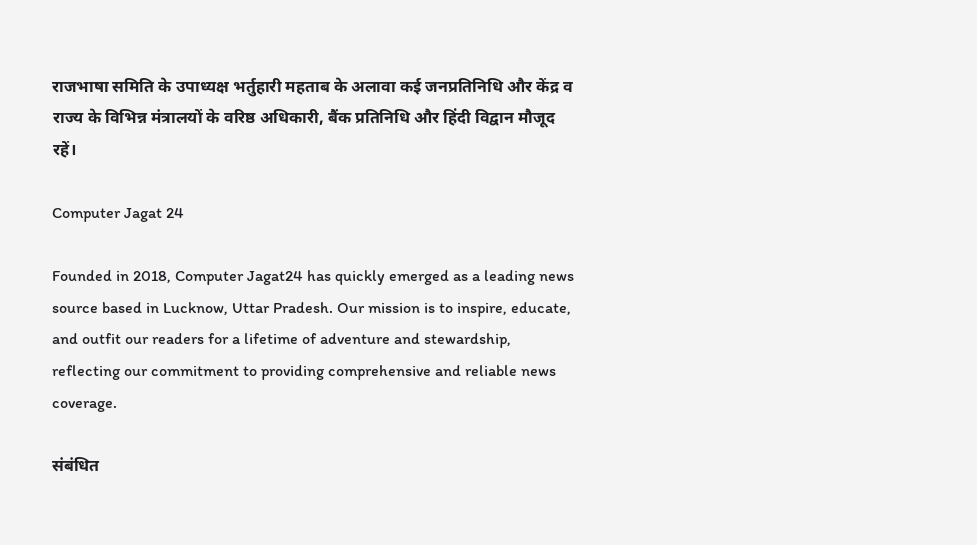राजभाषा समिति के उपाध्यक्ष भर्तुहारी महताब के अलावा कई जनप्रतिनिधि और केंद्र व राज्य के विभिन्न मंत्रालयों के वरिष्ठ अधिकारी, बैंक प्रतिनिधि और हिंदी विद्वान मौजूद रहें।

Computer Jagat 24

Founded in 2018, Computer Jagat24 has quickly emerged as a leading news source based in Lucknow, Uttar Pradesh. Our mission is to inspire, educate, and outfit our readers for a lifetime of adventure and stewardship, reflecting our commitment to providing comprehensive and reliable news coverage.

संबंधित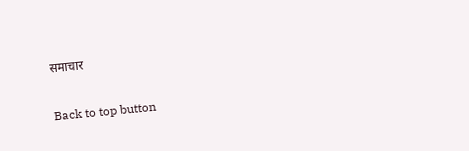समाचार

Back to top button